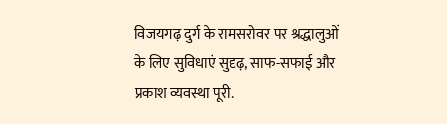विजयगढ़ दुर्ग के रामसरोवर पर श्रद्धालुओं के लिए सुविधाएं सुदृढ़, साफ-सफाई और प्रकाश व्यवस्था पूरी.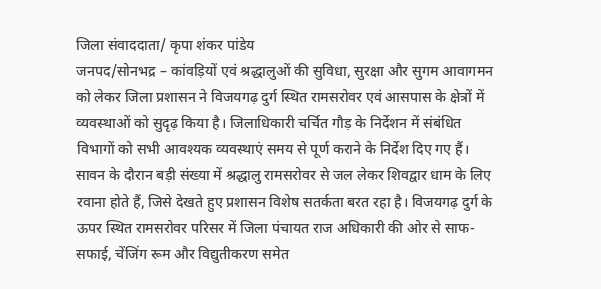जिला संवाददाता/ कृपा शंकर पांडेय
जनपद/सोनभद्र – कांवड़ियों एवं श्रद्धालुओं की सुविधा, सुरक्षा और सुगम आवागमन को लेकर जिला प्रशासन ने विजयगढ़ दुर्ग स्थित रामसरोवर एवं आसपास के क्षेत्रों में व्यवस्थाओं को सुदृढ़ किया है। जिलाधिकारी चर्चित गौड़ के निर्देशन में संबंधित विभागों को सभी आवश्यक व्यवस्थाएं समय से पूर्ण कराने के निर्देश दिए गए हैं।
सावन के दौरान बड़ी संख्या में श्रद्धालु रामसरोवर से जल लेकर शिवद्वार धाम के लिए रवाना होते हैं, जिसे देखते हुए प्रशासन विशेष सतर्कता बरत रहा है। विजयगढ़ दुर्ग के ऊपर स्थित रामसरोवर परिसर में जिला पंचायत राज अधिकारी की ओर से साफ-सफाई, चेंजिंग रूम और विद्युतीकरण समेत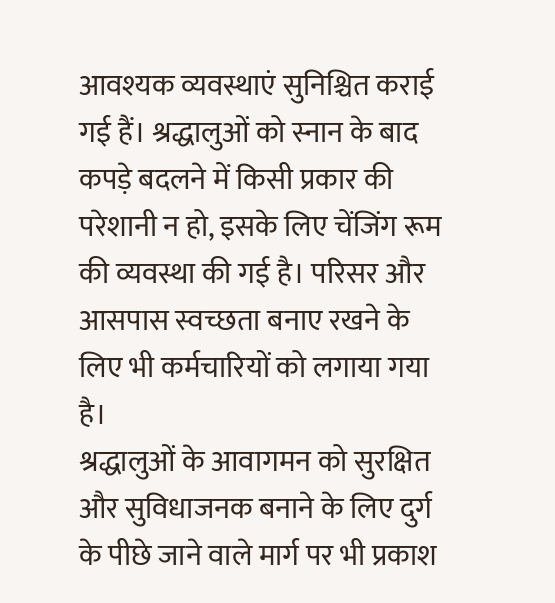आवश्यक व्यवस्थाएं सुनिश्चित कराई गई हैं। श्रद्धालुओं को स्नान के बाद कपड़े बदलने में किसी प्रकार की परेशानी न हो, इसके लिए चेंजिंग रूम की व्यवस्था की गई है। परिसर और आसपास स्वच्छता बनाए रखने के लिए भी कर्मचारियों को लगाया गया है।
श्रद्धालुओं के आवागमन को सुरक्षित और सुविधाजनक बनाने के लिए दुर्ग के पीछे जाने वाले मार्ग पर भी प्रकाश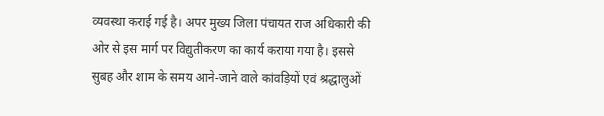व्यवस्था कराई गई है। अपर मुख्य जिला पंचायत राज अधिकारी की ओर से इस मार्ग पर विद्युतीकरण का कार्य कराया गया है। इससे सुबह और शाम के समय आने-जाने वाले कांवड़ियों एवं श्रद्धालुओं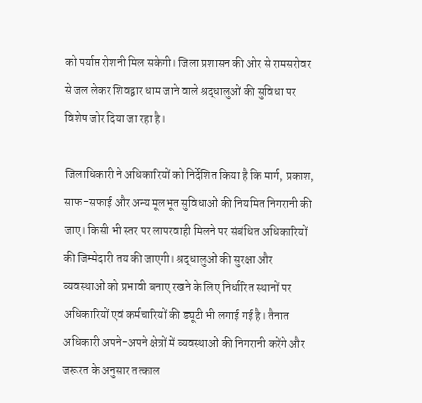को पर्याप्त रोशनी मिल सकेगी। जिला प्रशासन की ओर से रामसरोवर से जल लेकर शिवद्वार धाम जाने वाले श्रद्धालुओं की सुविधा पर विशेष जोर दिया जा रहा है।

जिलाधिकारी ने अधिकारियों को निर्देशित किया है कि मार्ग, प्रकाश, साफ-सफाई और अन्य मूलभूत सुविधाओं की नियमित निगरानी की जाए। किसी भी स्तर पर लापरवाही मिलने पर संबंधित अधिकारियों की जिम्मेदारी तय की जाएगी। श्रद्धालुओं की सुरक्षा और व्यवस्थाओं को प्रभावी बनाए रखने के लिए निर्धारित स्थानों पर अधिकारियों एवं कर्मचारियों की ड्यूटी भी लगाई गई है। तैनात अधिकारी अपने-अपने क्षेत्रों में व्यवस्थाओं की निगरानी करेंगे और जरूरत के अनुसार तत्काल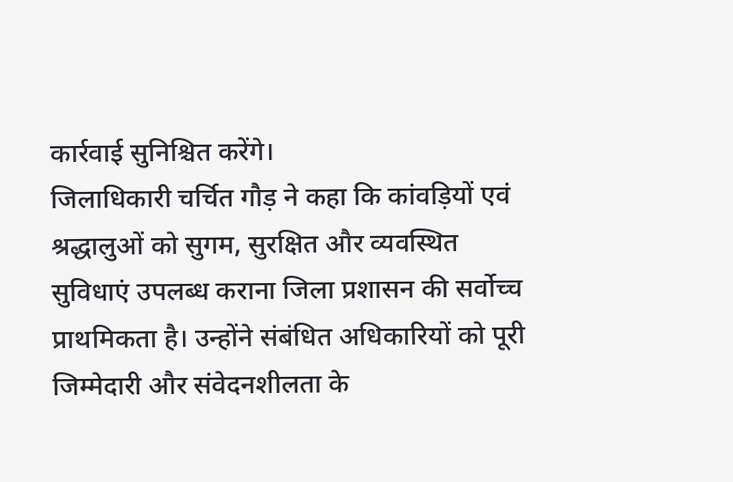कार्रवाई सुनिश्चित करेंगे।
जिलाधिकारी चर्चित गौड़ ने कहा कि कांवड़ियों एवं श्रद्धालुओं को सुगम, सुरक्षित और व्यवस्थित सुविधाएं उपलब्ध कराना जिला प्रशासन की सर्वोच्च प्राथमिकता है। उन्होंने संबंधित अधिकारियों को पूरी जिम्मेदारी और संवेदनशीलता के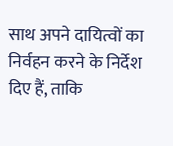साथ अपने दायित्वों का निर्वहन करने के निर्देश दिए हैं, ताकि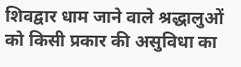शिवद्वार धाम जाने वाले श्रद्धालुओं को किसी प्रकार की असुविधा का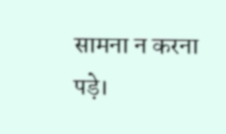सामना न करना पड़े।